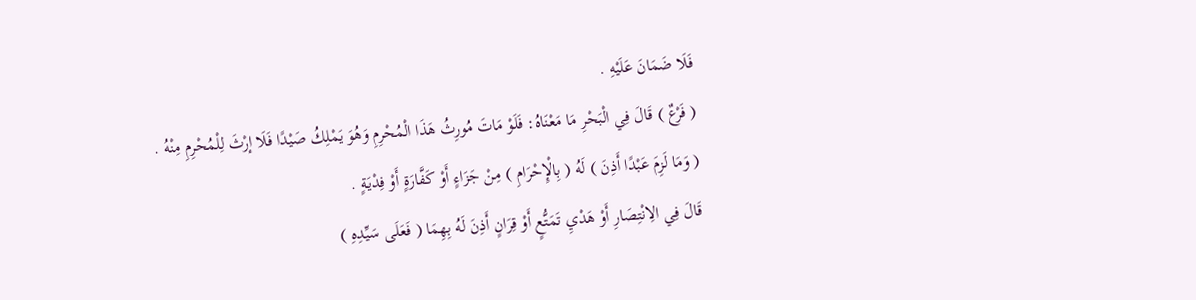فَلَا ضَمَانَ عَلَيْهِ .
( فَرْعٌ ) قَالَ فِي الْبَحْرِ مَا مَعْنَاهُ: فَلَوْ مَاتَ مُورِثُ هَذَا الْمُحْرِمِ وَهُوَ يَمْلِكُ صَيْدًا فَلَا إرْثَ لِلْمُحْرِمِ مِنْهُ .
( وَمَا لَزِمَ عَبْدًا أَذِنَ ) لَهُ ( بِالْإِحْرَامِ ) مِنْ جَزَاءٍ أَوْ كَفَّارَةٍ أَوْ فِدْيَةٍ .
قَالَ فِي الِانْتِصَارِ أَوْ هَدْيِ تَمَتُّعٍ أَوْ قِرَانٍ أَذِنَ لَهُ بِهِمَا ( فَعَلَى سَيِّدِهِ )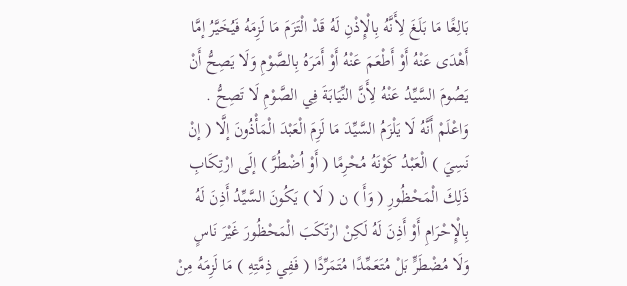بَالِغًا مَا بَلَغَ لِأَنَّهُ بِالْإِذْنِ لَهُ قَدْ الْتَزَمَ مَا لَزِمَهُ فَيُخَيَّرُ إمَّا أَهْدَى عَنْهُ أَوْ أَطْعَمَ عَنْهُ أَوْ أَمَرَهُ بِالصَّوْمِ وَلَا يَصِحُّ أَنْ يَصُومَ السَّيِّدُ عَنْهُ لِأَنَّ النِّيَابَةَ فِي الصَّوْمِ لَا تَصِحُّ .
وَاعْلَمْ أَنَّهُ لَا يَلْزَمُ السَّيِّدَ مَا لَزِمَ الْعَبْدَ الْمَأْذُونَ إلَّا ( إنْ نَسِيَ ) الْعَبْدُ كَوْنَهُ مُحْرِمًا ( أَوْ اُضْطُرَّ ) إلَى ارْتِكَابِ ذَلِكَ الْمَحْظُورِ ( وَأَ ) ن ( لَا ) يَكُونَ السَّيِّدُ أَذِنَ لَهُ بِالْإِحْرَامِ أَوْ أَذِنَ لَهُ لَكِنْ ارْتَكَبَ الْمَحْظُورَ غَيْرَ نَاسٍ وَلَا مُضْطَرٍّ بَلْ مُتَعَمِّدًا مُتَمَرِّدًا ( فَفِي ذِمَّتِهِ ) مَا لَزِمَهُ مِنْ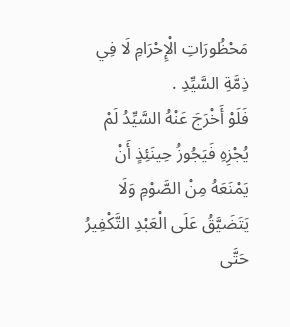مَحْظُورَاتِ الْإِحْرَامِ لَا فِي ذِمَّةِ السَّيِّدِ .
فَلَوْ أَخْرَجَ عَنْهُ السَّيِّدُ لَمْ يُجْزِهِ فَيَجُوزُ حِينَئِذٍ أَنْ يَمْنَعَهُ مِنْ الصَّوْمِ وَلَا يَتَضَيَّقُ عَلَى الْعَبْدِ التَّكْفِيرُ حَتَّى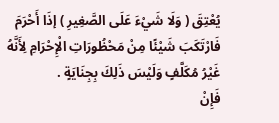يُعْتِقَ ( وَلَا شَيْءَ عَلَى الصَّغِيرِ ) إذَا أَحْرَمَ فَارْتَكَبَ شَيْئًا مِنْ مَحْظُورَاتِ الْإِحْرَامِ لِأَنَّهُ غَيْرُ مُكَلَّفٍ وَلَيْسَ ذَلِكَ بِجِنَايَةٍ .
فَإِنْ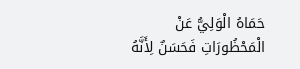حَمَاهُ الْوَلِيُّ عَنْ الْمَحْظُورَاتِ فَحَسَنٌ لِأَنَّهُ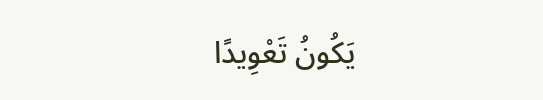يَكُونُ تَعْوِيدًا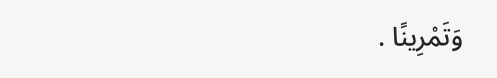وَتَمْرِينًا .